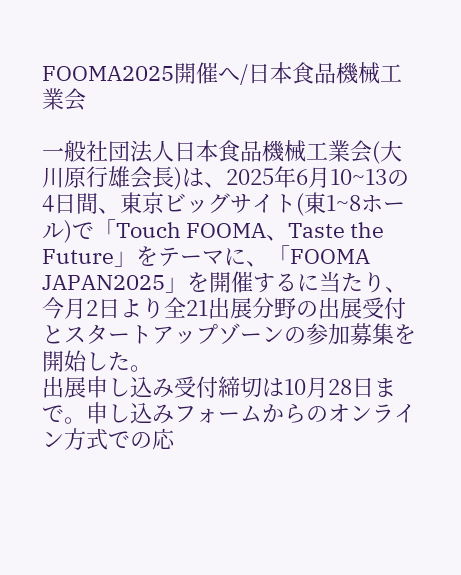FOOMA2025開催へ/日本食品機械工業会

一般社団法人日本食品機械工業会(大川原行雄会長)は、2025年6月10~13の4日間、東京ビッグサイト(東1~8ホール)で「Touch FOOMA、Taste the Future」をテーマに、「FOOMA JAPAN2025」を開催するに当たり、今月2日より全21出展分野の出展受付とスタートアップゾーンの参加募集を開始した。
出展申し込み受付締切は10月28日まで。申し込みフォームからのオンライン方式での応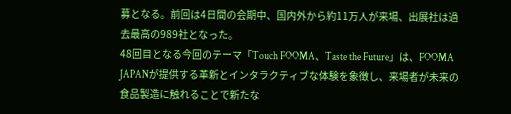募となる。前回は4日間の会期中、国内外から約11万人が来場、出展社は過去最高の989社となった。
48回目となる今回のテーマ「Touch FOOMA、Taste the Future」は、FOOMA JAPANが提供する革新とインタラクティブな体験を象徴し、来場者が未来の食品製造に触れることで新たな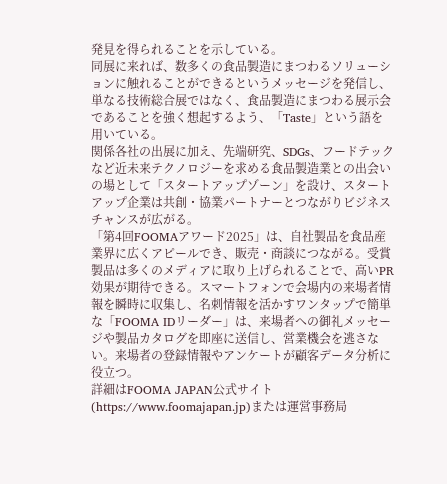発見を得られることを示している。
同展に来れば、数多くの食品製造にまつわるソリューションに触れることができるというメッセージを発信し、単なる技術総合展ではなく、食品製造にまつわる展示会であることを強く想起するよう、「Taste」という語を用いている。
関係各社の出展に加え、先端研究、SDGs、フードテックなど近未来テクノロジーを求める食品製造業との出会いの場として「スタートアップゾーン」を設け、スタートアップ企業は共創・協業パートナーとつながりビジネスチャンスが広がる。
「第4回FOOMAアワード2025」は、自社製品を食品産業界に広くアピールでき、販売・商談につながる。受賞製品は多くのメディアに取り上げられることで、高いPR効果が期待できる。スマートフォンで会場内の来場者情報を瞬時に収集し、名刺情報を活かすワンタップで簡単な「FOOMA IDリーダー」は、来場者への御礼メッセージや製品カタログを即座に送信し、営業機会を逃さない。来場者の登録情報やアンケートが顧客データ分析に役立つ。
詳細はFOOMA JAPAN公式サイト(https://www.foomajapan.jp)または運営事務局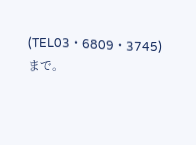(TEL03・6809・3745)まで。